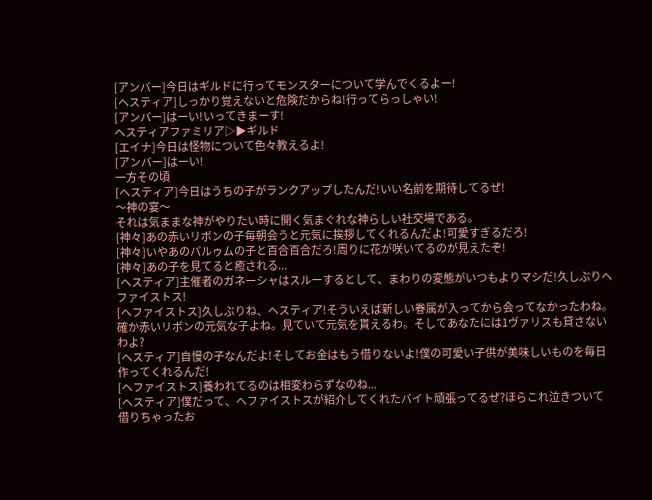[アンバー]今日はギルドに行ってモンスターについて学んでくるよー!
[ヘスティア]しっかり覚えないと危険だからね!行ってらっしゃい!
[アンバー]はーい!いってきまーす!
ヘスティアファミリア▷▶ギルド
[エイナ]今日は怪物について色々教えるよ!
[アンバー]はーい!
一方その頃
[ヘスティア]今日はうちの子がランクアップしたんだ!いい名前を期待してるぜ!
〜神の宴〜
それは気ままな神がやりたい時に開く気まぐれな神らしい社交場である。
[神々]あの赤いリボンの子毎朝会うと元気に挨拶してくれるんだよ!可愛すぎるだろ!
[神々]いやあのパルゥムの子と百合百合だろ!周りに花が咲いてるのが見えたぞ!
[神々]あの子を見てると癒される...
[ヘスティア]主催者のガネーシャはスルーするとして、まわりの変態がいつもよりマシだ!久しぶりヘファイストス!
[ヘファイストス]久しぶりね、ヘスティア!そういえば新しい眷属が入ってから会ってなかったわね。確か赤いリボンの元気な子よね。見ていて元気を貰えるわ。そしてあなたには1ヴァリスも貸さないわよ?
[ヘスティア]自慢の子なんだよ!そしてお金はもう借りないよ!僕の可愛い子供が美味しいものを毎日作ってくれるんだ!
[ヘファイストス]養われてるのは相変わらずなのね...
[ヘスティア]僕だって、ヘファイストスが紹介してくれたバイト頑張ってるぜ?ほらこれ泣きついて借りちゃったお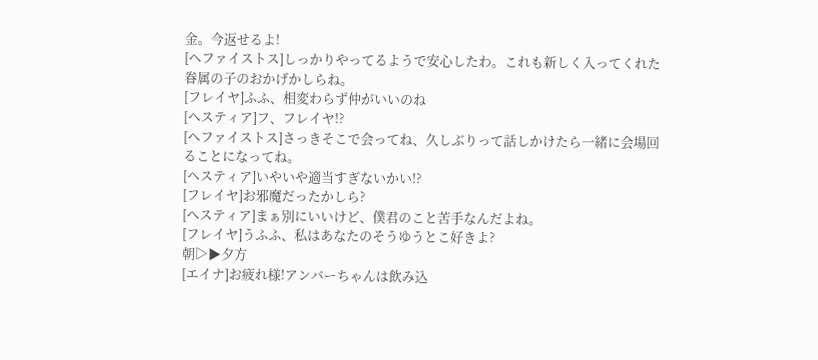金。今返せるよ!
[ヘファイストス]しっかりやってるようで安心したわ。これも新しく入ってくれた眷属の子のおかげかしらね。
[フレイヤ]ふふ、相変わらず仲がいいのね
[ヘスティア]フ、フレイヤ!?
[ヘファイストス]さっきそこで会ってね、久しぶりって話しかけたら一緒に会場回ることになってね。
[ヘスティア]いやいや適当すぎないかい!?
[フレイヤ]お邪魔だったかしら?
[ヘスティア]まぁ別にいいけど、僕君のこと苦手なんだよね。
[フレイヤ]うふふ、私はあなたのそうゆうとこ好きよ?
朝▷▶夕方
[エイナ]お疲れ様!アンバーちゃんは飲み込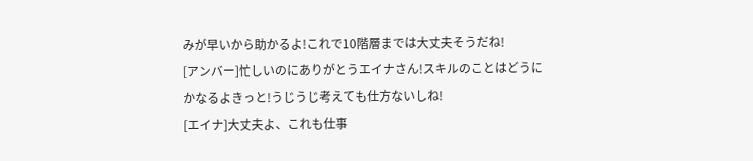みが早いから助かるよ!これで10階層までは大丈夫そうだね!
[アンバー]忙しいのにありがとうエイナさん!スキルのことはどうにかなるよきっと!うじうじ考えても仕方ないしね!
[エイナ]大丈夫よ、これも仕事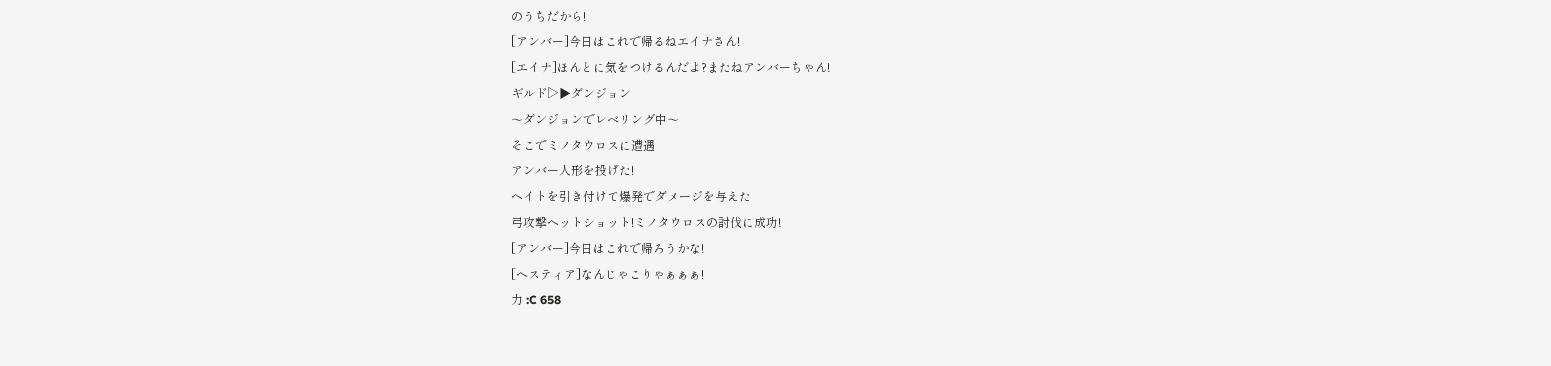のうちだから!
[アンバー]今日はこれで帰るねエイナさん!
[エイナ]ほんとに気をつけるんだよ?またねアンバーちゃん!
ギルド▷▶ダンジョン
〜ダンジョンでレベリング中〜
そこでミノタウロスに遭遇
アンバー人形を投げた!
ヘイトを引き付けて爆発でダメージを与えた
弓攻撃ヘットショット!ミノタウロスの討伐に成功!
[アンバー]今日はこれで帰ろうかな!
[ヘスティア]なんじゃこりゃぁぁぁ!
力 :C 658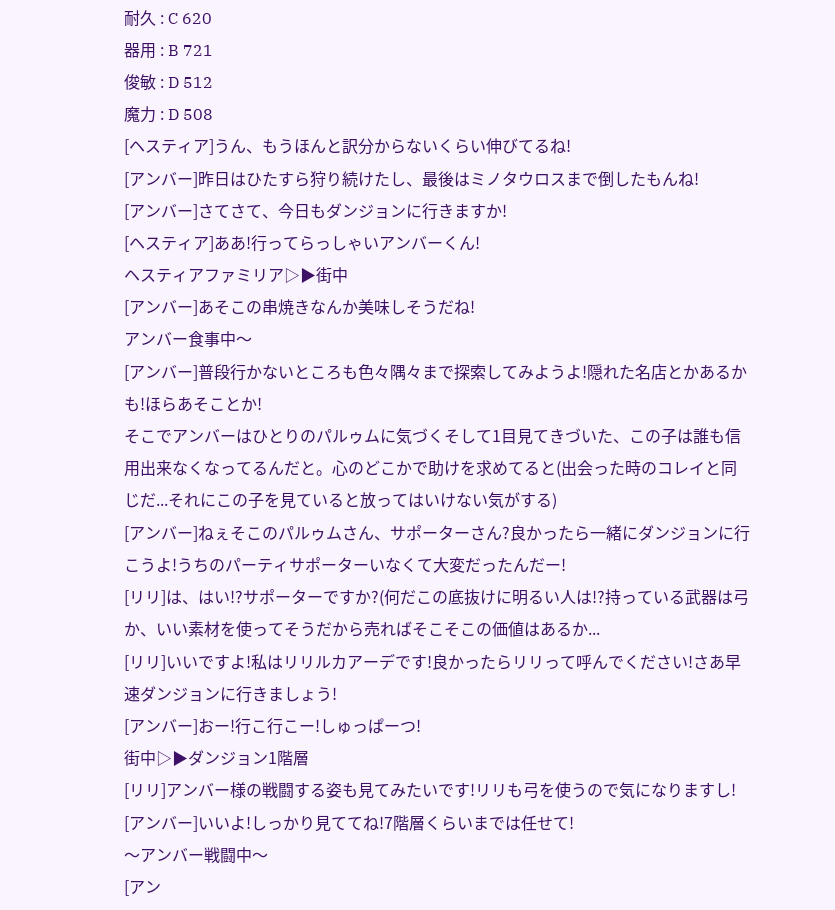耐久 : C 620
器用 : B 721
俊敏 : D 512
魔力 : D 508
[ヘスティア]うん、もうほんと訳分からないくらい伸びてるね!
[アンバー]昨日はひたすら狩り続けたし、最後はミノタウロスまで倒したもんね!
[アンバー]さてさて、今日もダンジョンに行きますか!
[ヘスティア]ああ!行ってらっしゃいアンバーくん!
ヘスティアファミリア▷▶街中
[アンバー]あそこの串焼きなんか美味しそうだね!
アンバー食事中〜
[アンバー]普段行かないところも色々隅々まで探索してみようよ!隠れた名店とかあるかも!ほらあそことか!
そこでアンバーはひとりのパルゥムに気づくそして1目見てきづいた、この子は誰も信用出来なくなってるんだと。心のどこかで助けを求めてると(出会った時のコレイと同じだ...それにこの子を見ていると放ってはいけない気がする)
[アンバー]ねぇそこのパルゥムさん、サポーターさん?良かったら一緒にダンジョンに行こうよ!うちのパーティサポーターいなくて大変だったんだー!
[リリ]は、はい!?サポーターですか?(何だこの底抜けに明るい人は!?持っている武器は弓か、いい素材を使ってそうだから売ればそこそこの価値はあるか...
[リリ]いいですよ!私はリリルカアーデです!良かったらリリって呼んでください!さあ早速ダンジョンに行きましょう!
[アンバー]おー!行こ行こー!しゅっぱーつ!
街中▷▶ダンジョン1階層
[リリ]アンバー様の戦闘する姿も見てみたいです!リリも弓を使うので気になりますし!
[アンバー]いいよ!しっかり見ててね!7階層くらいまでは任せて!
〜アンバー戦闘中〜
[アン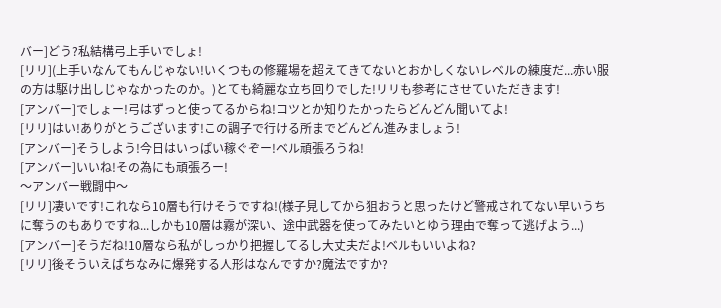バー]どう?私結構弓上手いでしょ!
[リリ](上手いなんてもんじゃない!いくつもの修羅場を超えてきてないとおかしくないレベルの練度だ...赤い服の方は駆け出しじゃなかったのか。)とても綺麗な立ち回りでした!リリも参考にさせていただきます!
[アンバー]でしょー!弓はずっと使ってるからね!コツとか知りたかったらどんどん聞いてよ!
[リリ]はい!ありがとうございます!この調子で行ける所までどんどん進みましょう!
[アンバー]そうしよう!今日はいっぱい稼ぐぞー!ベル頑張ろうね!
[アンバー]いいね!その為にも頑張ろー!
〜アンバー戦闘中〜
[リリ]凄いです!これなら10層も行けそうですね!(様子見してから狙おうと思ったけど警戒されてない早いうちに奪うのもありですね...しかも10層は霧が深い、途中武器を使ってみたいとゆう理由で奪って逃げよう...)
[アンバー]そうだね!10層なら私がしっかり把握してるし大丈夫だよ!ベルもいいよね?
[リリ]後そういえばちなみに爆発する人形はなんですか?魔法ですか?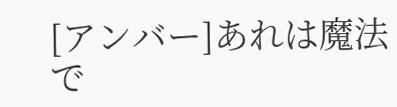[アンバー]あれは魔法で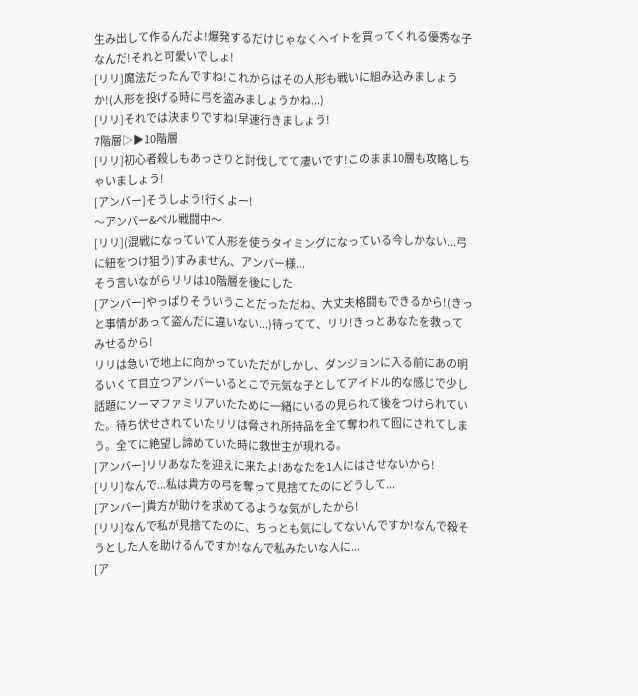生み出して作るんだよ!爆発するだけじゃなくヘイトを買ってくれる優秀な子なんだ!それと可愛いでしょ!
[リリ]魔法だったんですね!これからはその人形も戦いに組み込みましょうか!(人形を投げる時に弓を盗みましょうかね...)
[リリ]それでは決まりですね!早速行きましょう!
7階層▷▶10階層
[リリ]初心者殺しもあっさりと討伐してて凄いです!このまま10層も攻略しちゃいましょう!
[アンバー]そうしよう!行くよー!
〜アンバー&ベル戦闘中〜
[リリ](混戦になっていて人形を使うタイミングになっている今しかない...弓に紐をつけ狙う)すみません、アンバー様...
そう言いながらリリは10階層を後にした
[アンバー]やっぱりそういうことだっただね、大丈夫格闘もできるから!(きっと事情があって盗んだに違いない...)待ってて、リリ!きっとあなたを救ってみせるから!
リリは急いで地上に向かっていただがしかし、ダンジョンに入る前にあの明るいくて目立つアンバーいるとこで元気な子としてアイドル的な感じで少し話題にソーマファミリアいたために一緒にいるの見られて後をつけられていた。待ち伏せされていたリリは脅され所持品を全て奪われて囮にされてしまう。全てに絶望し諦めていた時に救世主が現れる。
[アンバー]リリあなたを迎えに来たよ!あなたを1人にはさせないから!
[リリ]なんで...私は貴方の弓を奪って見捨てたのにどうして...
[アンバー]貴方が助けを求めてるような気がしたから!
[リリ]なんで私が見捨てたのに、ちっとも気にしてないんですか!なんで殺そうとした人を助けるんですか!なんで私みたいな人に...
[ア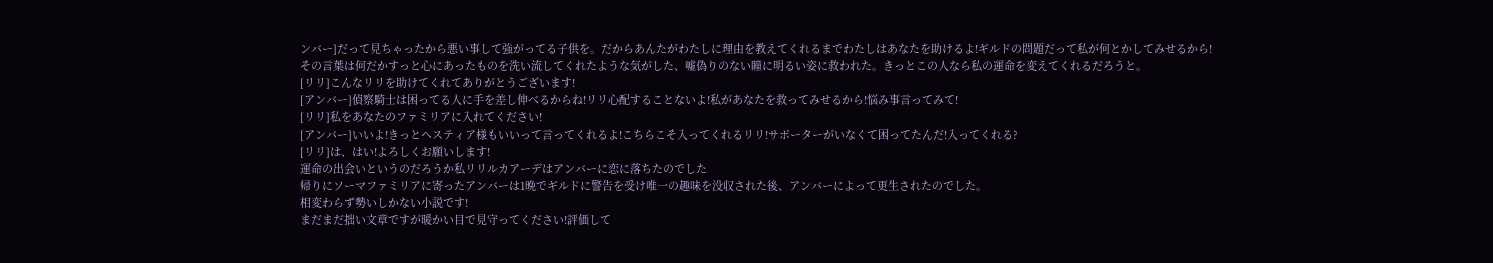ンバー]だって見ちゃったから悪い事して強がってる子供を。だからあんたがわたしに理由を教えてくれるまでわたしはあなたを助けるよ!ギルドの問題だって私が何とかしてみせるから!
その言葉は何だかすっと心にあったものを洗い流してくれたような気がした、嘘偽りのない瞳に明るい姿に救われた。きっとこの人なら私の運命を変えてくれるだろうと。
[リリ]こんなリリを助けてくれてありがとうございます!
[アンバー]偵察騎士は困ってる人に手を差し伸べるからね!リリ心配することないよ!私があなたを救ってみせるから!悩み事言ってみて!
[リリ]私をあなたのファミリアに入れてください!
[アンバー]いいよ!きっとヘスティア様もいいって言ってくれるよ!こちらこそ入ってくれるリリ!サポーターがいなくて困ってたんだ!入ってくれる?
[リリ]は、はい!よろしくお願いします!
運命の出会いというのだろうか私リリルカアーデはアンバーに恋に落ちたのでした
帰りにソーマファミリアに寄ったアンバーは1晩でギルドに警告を受け唯一の趣味を没収された後、アンバーによって更生されたのでした。
相変わらず勢いしかない小説です!
まだまだ拙い文章ですが暖かい目で見守ってください!評価して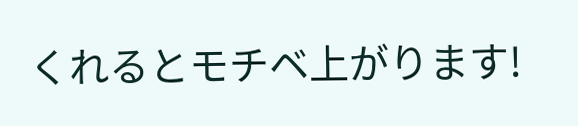くれるとモチベ上がります!